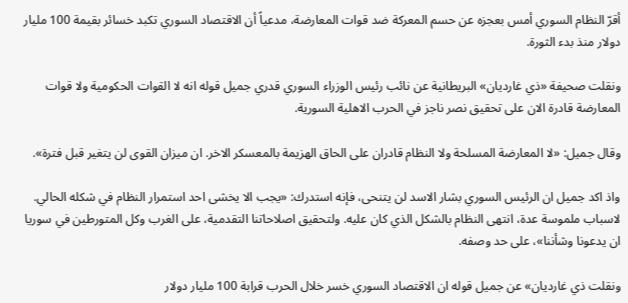أقرّ النظام السوري أمس بعجزه عن حسم المعركة ضد قوات المعارضة، مدعياً أن الاقتصاد السوري تكبد خسائر بقيمة 100 مليار دولار منذ بدء الثورة.

ونقلت صحيفة «ذي غارديان» البريطانية عن نائب رئيس الوزراء السوري قدري جميل قوله انه لا القوات الحكومية ولا قوات المعارضة قادرة الان على تحقيق نصر ناجز في الحرب الاهلية السورية.

وقال جميل: «لا المعارضة المسلحة ولا النظام قادران على الحاق الهزيمة بالمعسكر الاخر. ان ميزان القوى لن يتغير قبل فترة».

واذ اكد جميل ان الرئيس السوري بشار الاسد لن يتنحى، فإنه استدرك: «يجب الا يخشى احد استمرار النظام في شكله الحالي. لاسباب ملموسة عدة، انتهى النظام بالشكل الذي كان عليه. ولتحقيق اصلاحاتنا التقدمية، على الغرب وكل المتورطين في سوريا ان يدعونا وشأننا»، على حد وصفه.

ونقلت ذي غارديان» عن جميل قوله ان الاقتصاد السوري خسر خلال الحرب قرابة 100 مليار دولار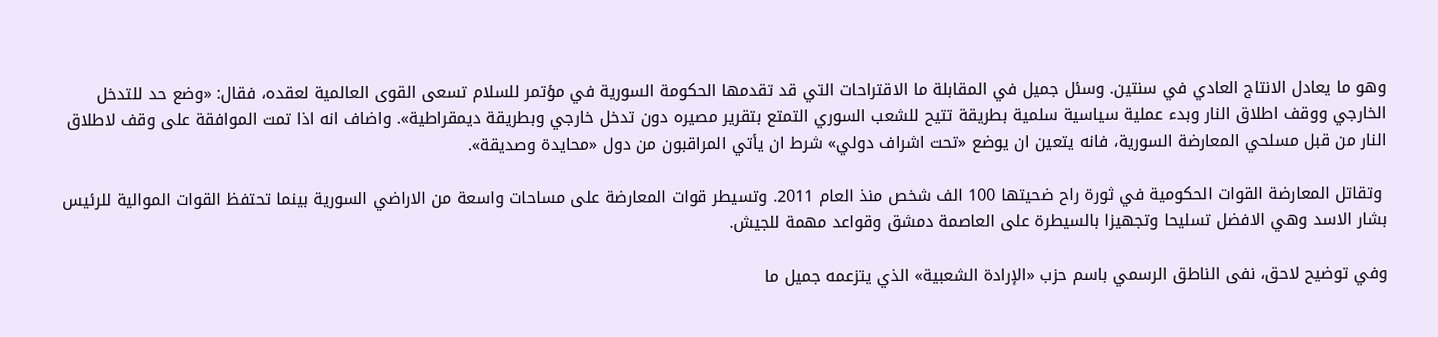وهو ما يعادل الانتاج العادي في سنتين. وسئل جميل في المقابلة ما الاقتراحات التي قد تقدمها الحكومة السورية في مؤتمر للسلام تسعى القوى العالمية لعقده، فقال: «وضع حد للتدخل الخارجي ووقف اطلاق النار وبدء عملية سياسية سلمية بطريقة تتيح للشعب السوري التمتع بتقرير مصيره دون تدخل خارجي وبطريقة ديمقراطية». واضاف انه اذا تمت الموافقة على وقف لاطلاق النار من قبل مسلحي المعارضة السورية، فانه يتعين ان يوضع «تحت اشراف دولي» شرط ان يأتي المراقبون من دول «محايدة وصديقة».

 وتقاتل المعارضة القوات الحكومية في ثورة راح ضحيتها 100 الف شخص منذ العام 2011. وتسيطر قوات المعارضة على مساحات واسعة من الاراضي السورية بينما تحتفظ القوات الموالية للرئيس بشار الاسد وهي الافضل تسليحا وتجهيزا بالسيطرة على العاصمة دمشق وقواعد مهمة للجيش.

وفي توضيح لاحق، نفى الناطق الرسمي باسم حزب «الإرادة الشعبية» الذي يتزعمه جميل ما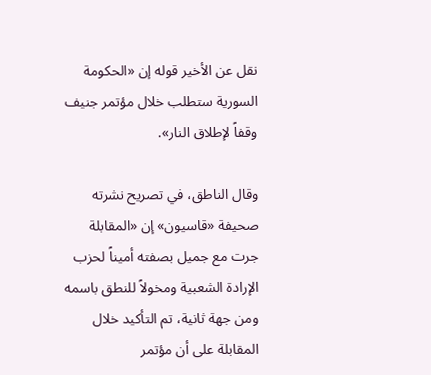نقل عن الأخير قوله إن «الحكومة السورية ستطلب خلال مؤتمر جنيف وقفاً لإطلاق النار».

وقال الناطق، في تصريح نشرته صحيفة «قاسيون» إن «المقابلة جرت مع جميل بصفته أميناً لحزب الإرادة الشعبية ومخولاً للنطق باسمه ومن جهة ثانية، تم التأكيد خلال المقابلة على أن مؤتمر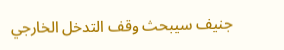جنيف سيبحث وقف التدخل الخارجي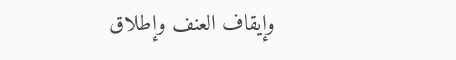وإيقاف العنف وإطلاق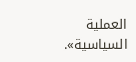العملية السياسية».